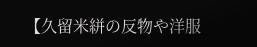【久留米絣の反物や洋服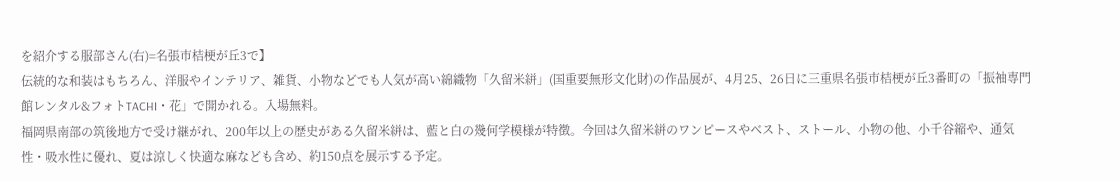を紹介する服部さん(右)=名張市桔梗が丘3で】
伝統的な和装はもちろん、洋服やインテリア、雑貨、小物などでも人気が高い綿織物「久留米絣」(国重要無形文化財)の作品展が、4月25、26日に三重県名張市桔梗が丘3番町の「振袖専門館レンタル&フォトTACHI・花」で開かれる。入場無料。
福岡県南部の筑後地方で受け継がれ、200年以上の歴史がある久留米絣は、藍と白の幾何学模様が特徴。今回は久留米絣のワンピースやベスト、ストール、小物の他、小千谷縮や、通気性・吸水性に優れ、夏は涼しく快適な麻なども含め、約150点を展示する予定。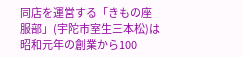同店を運営する「きもの座服部」(宇陀市室生三本松)は昭和元年の創業から100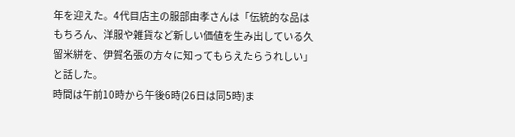年を迎えた。4代目店主の服部由孝さんは「伝統的な品はもちろん、洋服や雑貨など新しい価値を生み出している久留米絣を、伊賀名張の方々に知ってもらえたらうれしい」と話した。
時間は午前10時から午後6時(26日は同5時)ま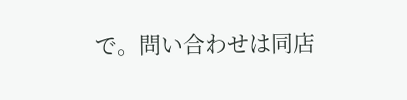で。問い合わせは同店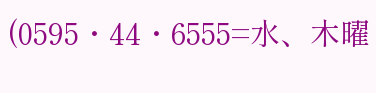(0595・44・6555=水、木曜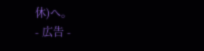休)へ。
- 広告 -